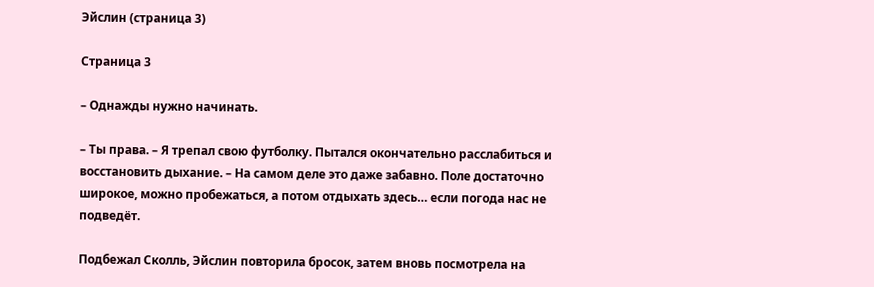Эйслин (страница 3)

Страница 3

– Однажды нужно начинать.

– Ты права. – Я трепал свою футболку. Пытался окончательно расслабиться и восстановить дыхание. – На самом деле это даже забавно. Поле достаточно широкое, можно пробежаться, а потом отдыхать здесь… если погода нас не подведёт.

Подбежал Сколль, Эйслин повторила бросок, затем вновь посмотрела на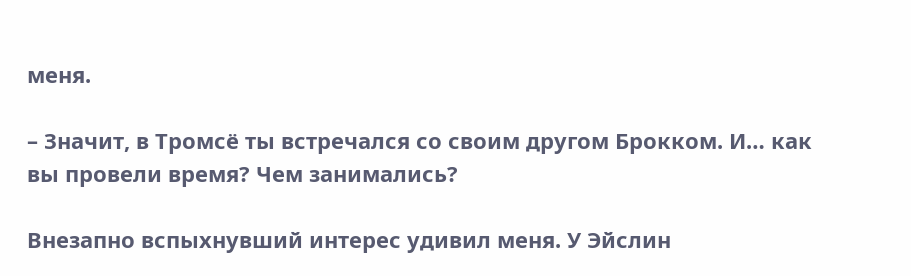меня.

– Значит, в Тромсё ты встречался со своим другом Брокком. И… как вы провели время? Чем занимались?

Внезапно вспыхнувший интерес удивил меня. У Эйслин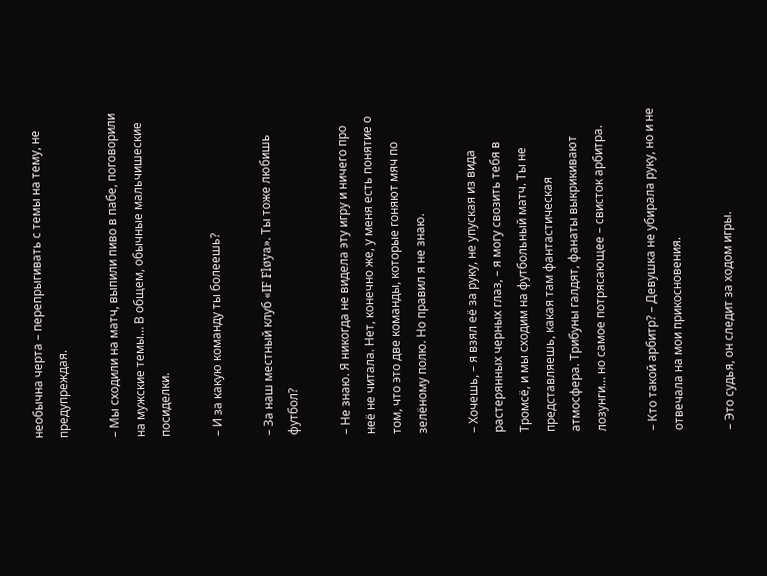необычна черта – перепрыгивать с темы на тему, не предупреждая.

– Мы сходили на матч, выпили пиво в пабе, поговорили на мужские темы… В общем, обычные мальчишеские посиделки.

– И за какую команду ты болеешь?

– За наш местный клуб «IF Fløya». Ты тоже любишь футбол?

– Не знаю. Я никогда не видела эту игру и ничего про неё не читала. Нет, конечно же, у меня есть понятие о том, что это две команды, которые гоняют мяч по зелёному полю. Но правил я не знаю.

– Хочешь, – я взял её за руку, не упуская из вида растерянных черных глаз, – я могу свозить тебя в Тромсё, и мы сходим на футбольный матч. Ты не представляешь, какая там фантастическая атмосфера. Трибуны галдят, фанаты выкрикивают лозунги… но самое потрясающее – свисток арбитра.

– Кто такой арбитр? – Девушка не убирала руку, но и не отвечала на мои прикосновения.

– Это судья, он следит за ходом игры.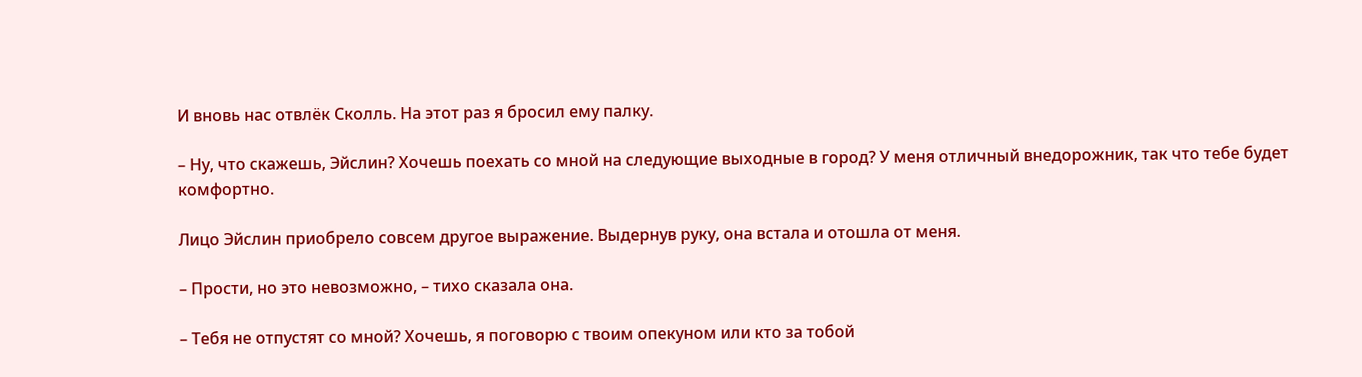И вновь нас отвлёк Сколль. На этот раз я бросил ему палку.

– Ну, что скажешь, Эйслин? Хочешь поехать со мной на следующие выходные в город? У меня отличный внедорожник, так что тебе будет комфортно.

Лицо Эйслин приобрело совсем другое выражение. Выдернув руку, она встала и отошла от меня.

– Прости, но это невозможно, – тихо сказала она.

– Тебя не отпустят со мной? Хочешь, я поговорю с твоим опекуном или кто за тобой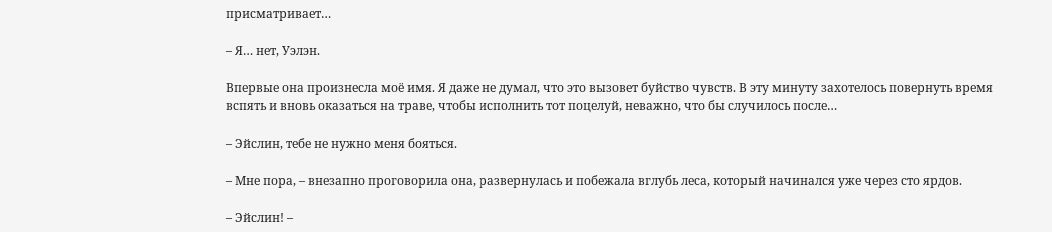присматривает…

– Я… нет, Уэлэн.

Впервые она произнесла моё имя. Я даже не думал, что это вызовет буйство чувств. В эту минуту захотелось повернуть время вспять и вновь оказаться на траве, чтобы исполнить тот поцелуй, неважно, что бы случилось после…

– Эйслин, тебе не нужно меня бояться.

– Мне пора, – внезапно проговорила она, развернулась и побежала вглубь леса, который начинался уже через сто ярдов.

– Эйслин! –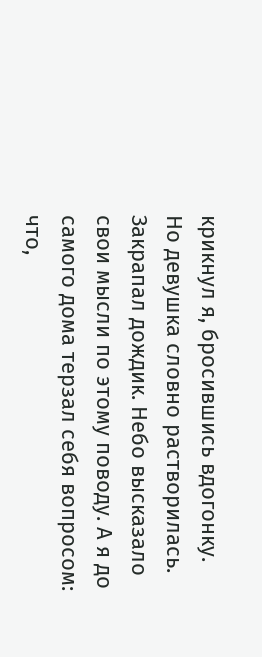крикнул я, бросившись вдогонку. Но девушка словно растворилась. Закрапал дождик. Небо высказало свои мысли по этому поводу. А я до самого дома терзал себя вопросом: что,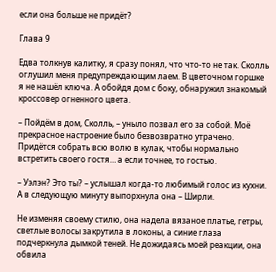если она больше не придёт?

Глава 9

Едва толкнув калитку, я сразу понял, что что-то не так. Сколль оглушил меня предупреждающим лаем. В цветочном горшке я не нашёл ключа. А обойдя дом с боку, обнаружил знакомый кроссовер огненного цвета.

– Пойдём в дом, Сколль, – уныло позвал его за собой. Моё прекрасное настроение было безвозвратно утрачено. Придётся собрать всю волю в кулак, чтобы нормально встретить своего гостя… а если точнее, то гостью.

– Уэлэн? Это ты? – услышал когда-то любимый голос из кухни. А в следующую минуту выпорхнула она – Ширли.

Не изменяя своему стилю, она надела вязаное платье, гетры, светлые волосы закрутила в локоны, а синие глаза подчеркнула дымкой теней. Не дожидаясь моей реакции, она обвила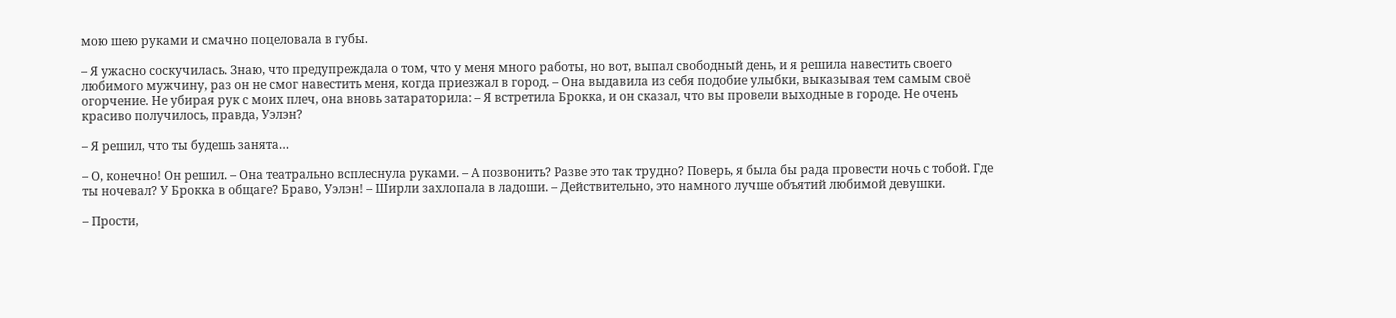мою шею руками и смачно поцеловала в губы.

– Я ужасно соскучилась. Знаю, что предупреждала о том, что у меня много работы, но вот, выпал свободный день, и я решила навестить своего любимого мужчину, раз он не смог навестить меня, когда приезжал в город. – Она выдавила из себя подобие улыбки, выказывая тем самым своё огорчение. Не убирая рук с моих плеч, она вновь затараторила: – Я встретила Брокка, и он сказал, что вы провели выходные в городе. Не очень красиво получилось, правда, Уэлэн?

– Я решил, что ты будешь занята…

– О, конечно! Он решил. – Она театрально всплеснула руками. – А позвонить? Разве это так трудно? Поверь, я была бы рада провести ночь с тобой. Где ты ночевал? У Брокка в общаге? Браво, Уэлэн! – Ширли захлопала в ладоши. – Действительно, это намного лучше объятий любимой девушки.

– Прости,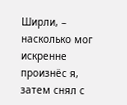Ширли, – насколько мог искренне произнёс я, затем снял с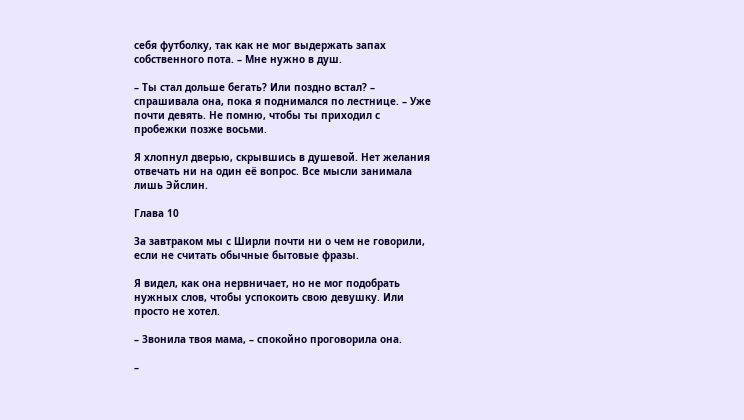себя футболку, так как не мог выдержать запах собственного пота. – Мне нужно в душ.

– Ты стал дольше бегать? Или поздно встал? – спрашивала она, пока я поднимался по лестнице. – Уже почти девять. Не помню, чтобы ты приходил с пробежки позже восьми.

Я хлопнул дверью, скрывшись в душевой. Нет желания отвечать ни на один её вопрос. Все мысли занимала лишь Эйслин.

Глава 10

За завтраком мы с Ширли почти ни о чем не говорили, если не считать обычные бытовые фразы.

Я видел, как она нервничает, но не мог подобрать нужных слов, чтобы успокоить свою девушку. Или просто не хотел.

– Звонила твоя мама, – спокойно проговорила она.

–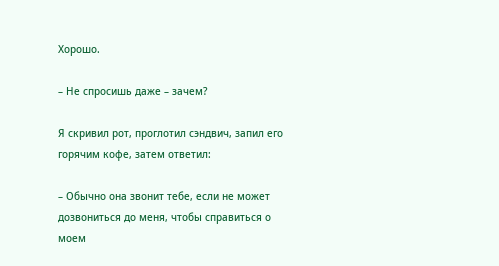Хорошо.

– Не спросишь даже – зачем?

Я скривил рот, проглотил сэндвич, запил его горячим кофе, затем ответил:

– Обычно она звонит тебе, если не может дозвониться до меня, чтобы справиться о моем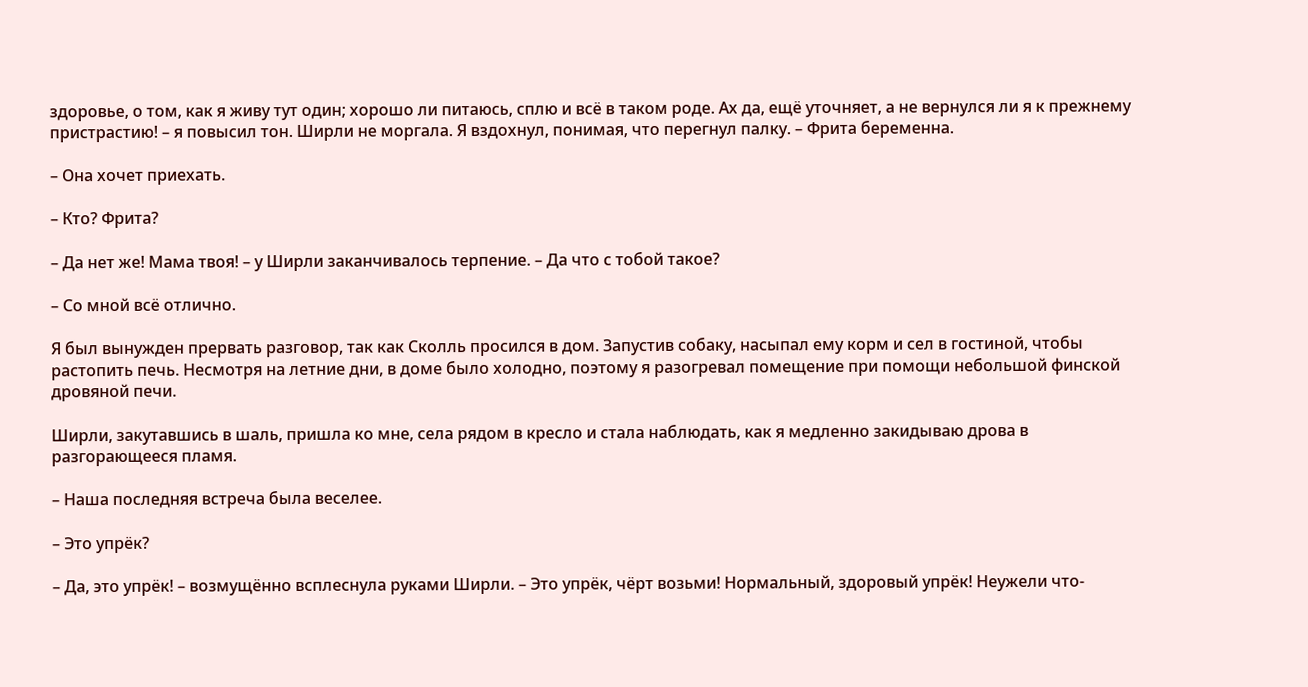здоровье, о том, как я живу тут один; хорошо ли питаюсь, сплю и всё в таком роде. Ах да, ещё уточняет, а не вернулся ли я к прежнему пристрастию! – я повысил тон. Ширли не моргала. Я вздохнул, понимая, что перегнул палку. – Фрита беременна.

– Она хочет приехать.

– Кто? Фрита?

– Да нет же! Мама твоя! – у Ширли заканчивалось терпение. – Да что с тобой такое?

– Со мной всё отлично.

Я был вынужден прервать разговор, так как Сколль просился в дом. Запустив собаку, насыпал ему корм и сел в гостиной, чтобы растопить печь. Несмотря на летние дни, в доме было холодно, поэтому я разогревал помещение при помощи небольшой финской дровяной печи.

Ширли, закутавшись в шаль, пришла ко мне, села рядом в кресло и стала наблюдать, как я медленно закидываю дрова в разгорающееся пламя.

– Наша последняя встреча была веселее.

– Это упрёк?

– Да, это упрёк! – возмущённо всплеснула руками Ширли. – Это упрёк, чёрт возьми! Нормальный, здоровый упрёк! Неужели что-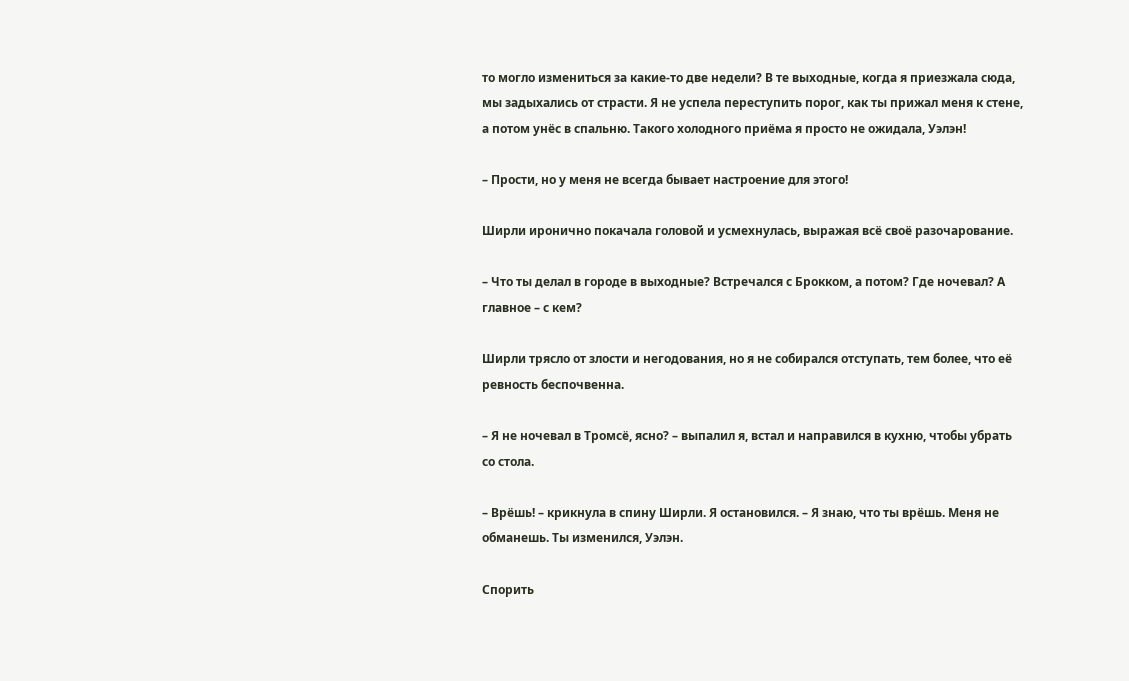то могло измениться за какие-то две недели? В те выходные, когда я приезжала сюда, мы задыхались от страсти. Я не успела переступить порог, как ты прижал меня к стене, а потом унёс в спальню. Такого холодного приёма я просто не ожидала, Уэлэн!

– Прости, но у меня не всегда бывает настроение для этого!

Ширли иронично покачала головой и усмехнулась, выражая всё своё разочарование.

– Что ты делал в городе в выходные? Встречался с Брокком, а потом? Где ночевал? А главное – с кем?

Ширли трясло от злости и негодования, но я не собирался отступать, тем более, что её ревность беспочвенна.

– Я не ночевал в Тромсё, ясно? – выпалил я, встал и направился в кухню, чтобы убрать со стола.

– Врёшь! – крикнула в спину Ширли. Я остановился. – Я знаю, что ты врёшь. Меня не обманешь. Ты изменился, Уэлэн.

Спорить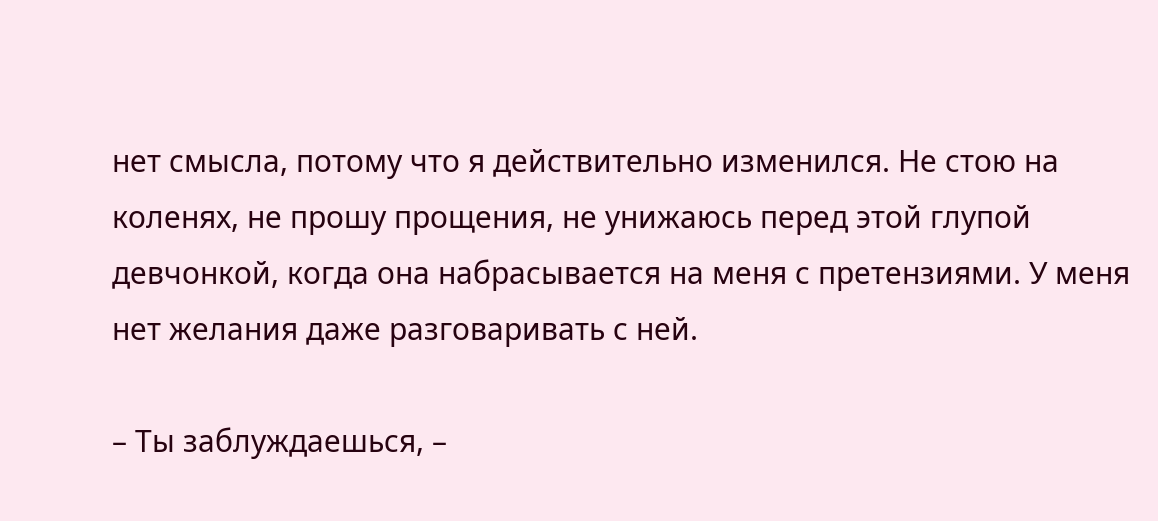нет смысла, потому что я действительно изменился. Не стою на коленях, не прошу прощения, не унижаюсь перед этой глупой девчонкой, когда она набрасывается на меня с претензиями. У меня нет желания даже разговаривать с ней.

– Ты заблуждаешься, –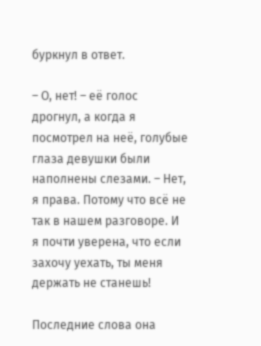буркнул в ответ.

– О, нет! – её голос дрогнул, а когда я посмотрел на неё, голубые глаза девушки были наполнены слезами. – Нет, я права. Потому что всё не так в нашем разговоре. И я почти уверена, что если захочу уехать, ты меня держать не станешь!

Последние слова она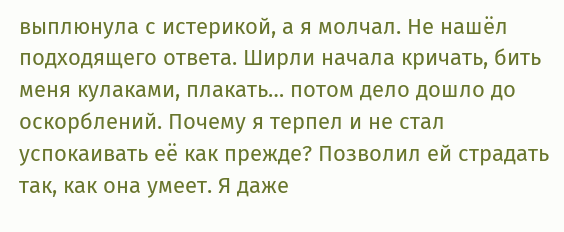выплюнула с истерикой, а я молчал. Не нашёл подходящего ответа. Ширли начала кричать, бить меня кулаками, плакать… потом дело дошло до оскорблений. Почему я терпел и не стал успокаивать её как прежде? Позволил ей страдать так, как она умеет. Я даже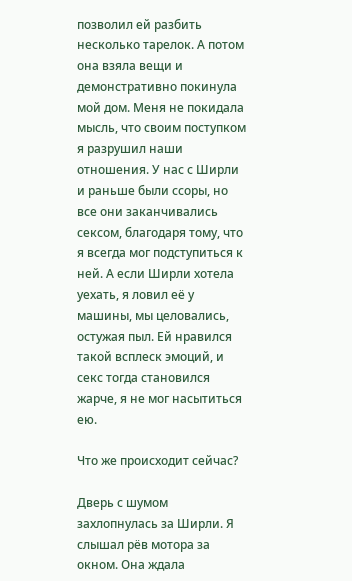позволил ей разбить несколько тарелок. А потом она взяла вещи и демонстративно покинула мой дом. Меня не покидала мысль, что своим поступком я разрушил наши отношения. У нас с Ширли и раньше были ссоры, но все они заканчивались сексом, благодаря тому, что я всегда мог подступиться к ней. А если Ширли хотела уехать, я ловил её у машины, мы целовались, остужая пыл. Ей нравился такой всплеск эмоций, и секс тогда становился жарче, я не мог насытиться ею.

Что же происходит сейчас?

Дверь с шумом захлопнулась за Ширли. Я слышал рёв мотора за окном. Она ждала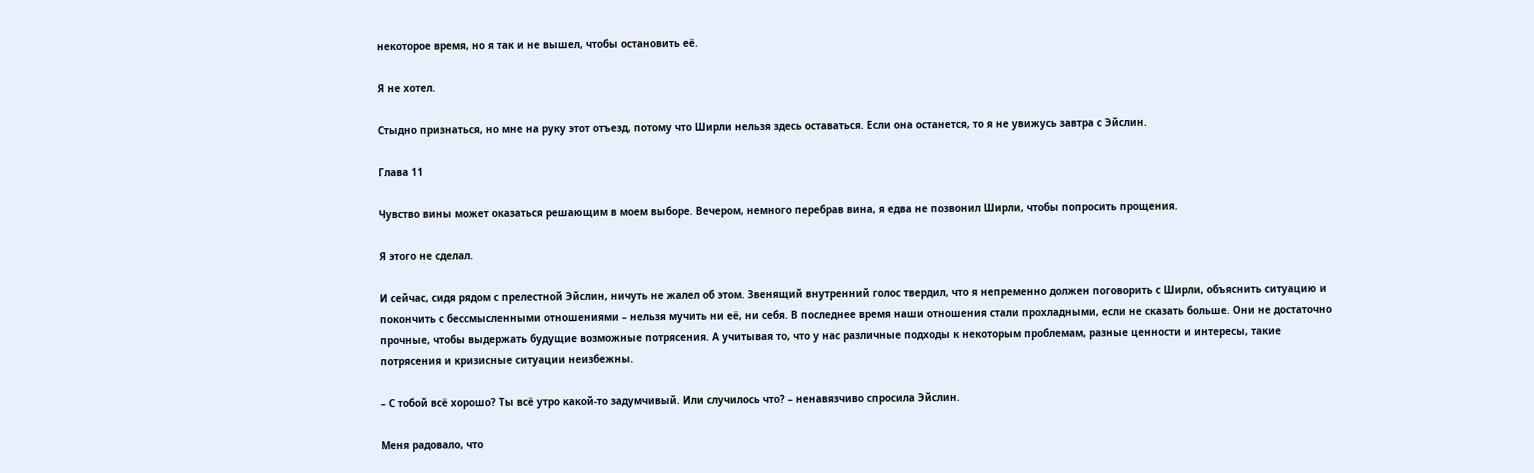некоторое время, но я так и не вышел, чтобы остановить её.

Я не хотел.

Стыдно признаться, но мне на руку этот отъезд, потому что Ширли нельзя здесь оставаться. Если она останется, то я не увижусь завтра с Эйслин.

Глава 11

Чувство вины может оказаться решающим в моем выборе. Вечером, немного перебрав вина, я едва не позвонил Ширли, чтобы попросить прощения.

Я этого не сделал.

И сейчас, сидя рядом с прелестной Эйслин, ничуть не жалел об этом. Звенящий внутренний голос твердил, что я непременно должен поговорить с Ширли, объяснить ситуацию и покончить с бессмысленными отношениями – нельзя мучить ни её, ни себя. В последнее время наши отношения стали прохладными, если не сказать больше. Они не достаточно прочные, чтобы выдержать будущие возможные потрясения. А учитывая то, что у нас различные подходы к некоторым проблемам, разные ценности и интересы, такие потрясения и кризисные ситуации неизбежны.

– С тобой всё хорошо? Ты всё утро какой-то задумчивый. Или случилось что? – ненавязчиво спросила Эйслин.

Меня радовало, что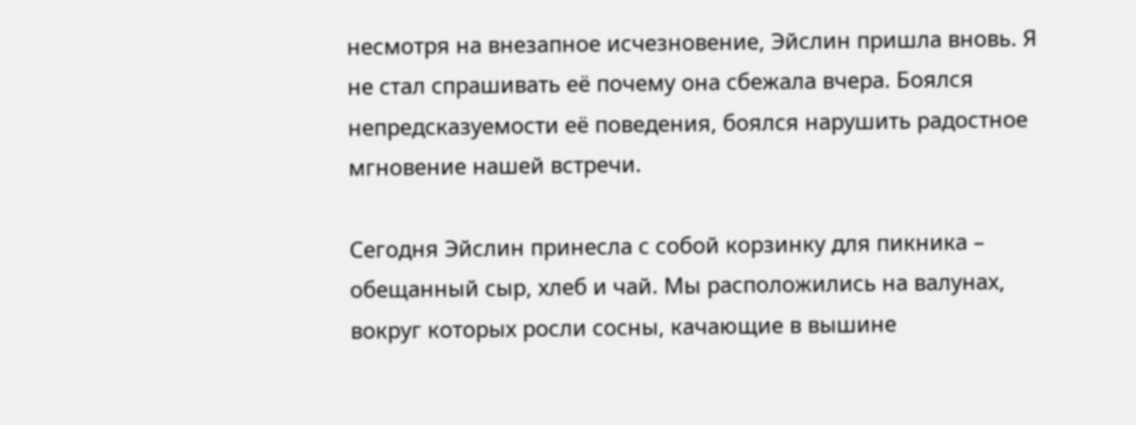несмотря на внезапное исчезновение, Эйслин пришла вновь. Я не стал спрашивать её почему она сбежала вчера. Боялся непредсказуемости её поведения, боялся нарушить радостное мгновение нашей встречи.

Сегодня Эйслин принесла с собой корзинку для пикника – обещанный сыр, хлеб и чай. Мы расположились на валунах, вокруг которых росли сосны, качающие в вышине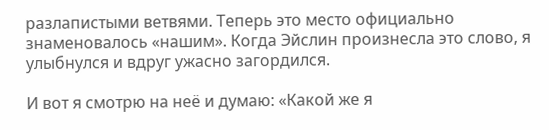разлапистыми ветвями. Теперь это место официально знаменовалось «нашим». Когда Эйслин произнесла это слово, я улыбнулся и вдруг ужасно загордился.

И вот я смотрю на неё и думаю: «Какой же я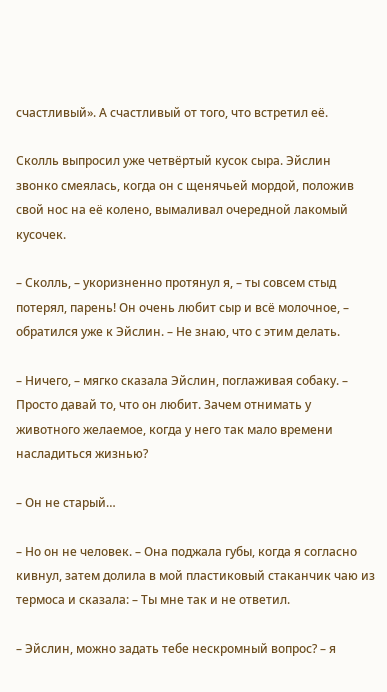счастливый». А счастливый от того, что встретил её.

Сколль выпросил уже четвёртый кусок сыра. Эйслин звонко смеялась, когда он с щенячьей мордой, положив свой нос на её колено, вымаливал очередной лакомый кусочек.

– Сколль, – укоризненно протянул я, – ты совсем стыд потерял, парень! Он очень любит сыр и всё молочное, – обратился уже к Эйслин. – Не знаю, что с этим делать.

– Ничего, – мягко сказала Эйслин, поглаживая собаку. – Просто давай то, что он любит. Зачем отнимать у животного желаемое, когда у него так мало времени насладиться жизнью?

– Он не старый…

– Но он не человек. – Она поджала губы, когда я согласно кивнул, затем долила в мой пластиковый стаканчик чаю из термоса и сказала: – Ты мне так и не ответил.

– Эйслин, можно задать тебе нескромный вопрос? – я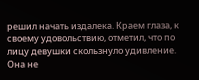решил начать издалека. Краем глаза, к своему удовольствию, отметил, что по лицу девушки скользнуло удивление. Она не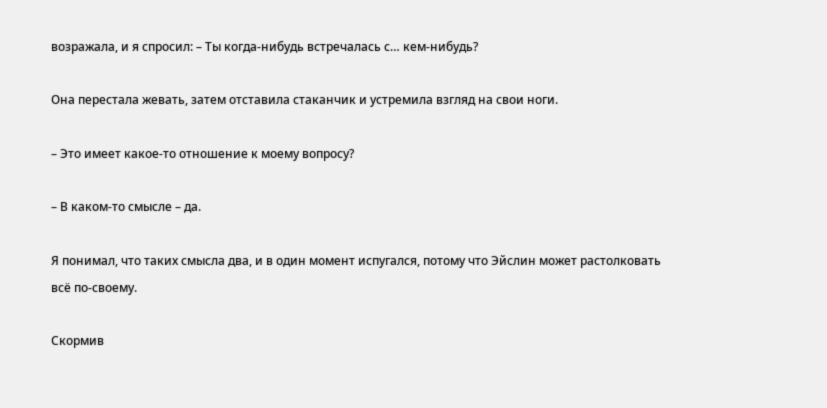возражала, и я спросил: – Ты когда-нибудь встречалась с… кем-нибудь?

Она перестала жевать, затем отставила стаканчик и устремила взгляд на свои ноги.

– Это имеет какое-то отношение к моему вопросу?

– В каком-то смысле – да.

Я понимал, что таких смысла два, и в один момент испугался, потому что Эйслин может растолковать всё по-своему.

Скормив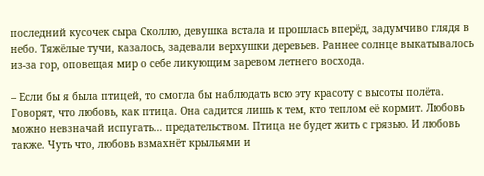последний кусочек сыра Сколлю, девушка встала и прошлась вперёд, задумчиво глядя в небо. Тяжёлые тучи, казалось, задевали верхушки деревьев. Раннее солнце выкатывалось из-за гор, оповещая мир о себе ликующим заревом летнего восхода.

– Если бы я была птицей, то смогла бы наблюдать всю эту красоту с высоты полёта. Говорят, что любовь, как птица. Она садится лишь к тем, кто теплом её кормит. Любовь можно невзначай испугать… предательством. Птица не будет жить с грязью. И любовь также. Чуть что, любовь взмахнёт крыльями и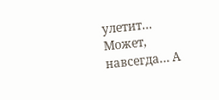улетит… Может, навсегда… А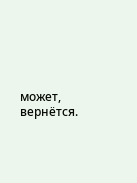может, вернётся.